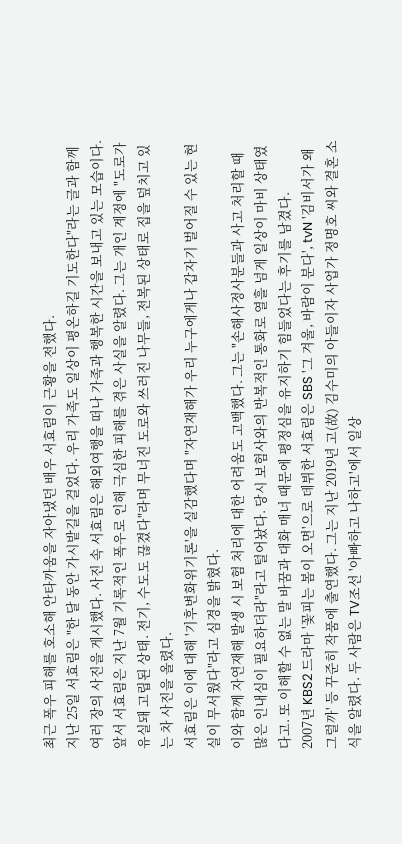최근 폭우 피해를 호소해 안타까움을 자아냈던 배우 서효림이 근황을 전했다.
지난 25일 서효림은 "한 달 동안 가시밭길을 걸었다. 우리 가족도 일상이 평온하길 기도한다"라는 글과 함께 여러 장의 사진을 게시했다. 사진 속 서효림은 해외여행을 떠나 가족과 행복한 시간을 보내고 있는 모습이다.
앞서 서효림은 지난 7월 기록적인 폭우로 인해 극심한 피해를 겪은 사실을 알렸다. 그는 개인 계정에 "도로가 유실돼 고립된 상태. 전기, 수도도 끊겼다"라며 무너진 도로와 쓰러진 나무들, 전복된 상태로 집을 덮치고 있는 차 사진을 올렸다.
서효림은 이에 대해 '기후변화위기론'을 실감했다며 "자연재해가 우리 누구에게나 갑자기 벌어질 수 있는 현실이 무서웠다"라고 심경을 밝혔다.
이와 함께 자연재해 발생 시 보험 처리에 대한 어려움도 고백했다. 그는 "손해사정사분들과 사고 처리할 때 많은 인내심이 필요하더라"라고 털어놨다. 당시 보험사와의 반복적인 통화로 열흘 넘게 일상이 마비 상태였다고. 또 이해할 수 없는 말 바꿈과 대화 매너 때문에 평정심을 유지하기 힘들었다는 후기를 남겼다.
2007년 KBS2 드라마 '꽃피는 봄이 오면'으로 데뷔한 서효림은 SBS '그 겨울, 바람이 분다', tvN '김비서가 왜 그럴까' 등 꾸준히 작품에 출연했다. 그는 지난 2019년 고(故) 김수미의 아들이자 사업가 정명호 씨와 결혼 소식을 알렸다. 두 사람은 TV조선 '아빠하고 나하고'에서 일상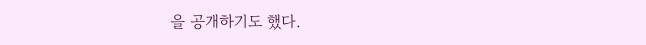을 공개하기도 했다.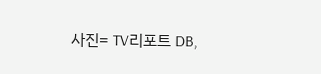사진= TV리포트 DB,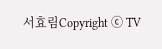서효림Copyright ⓒ TV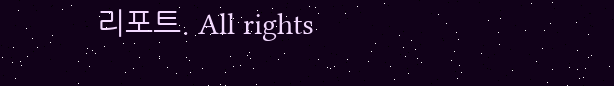리포트. All rights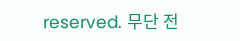reserved. 무단 전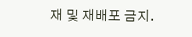재 및 재배포 금지.